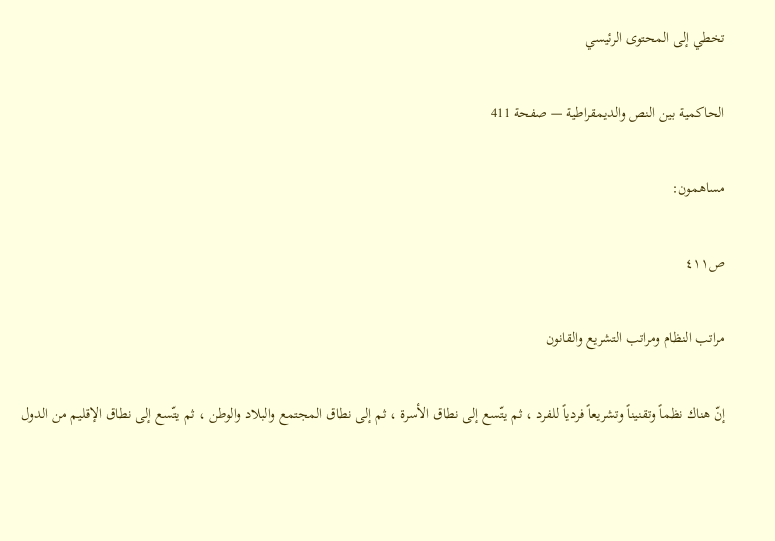تخطي إلى المحتوى الرئيسي

الحاكمية بين النص والديمقراطية — صفحة 411

مساهمون:

ص٤١١

مراتب النظام ومراتب التشريع والقانون

إنّ هناك نظماً وتقنيناً وتشريعاً فردياً للفرد ، ثم يتّسع إلى نطاق الأسرة ، ثم إلى نطاق المجتمع والبلاد والوطن ، ثم يتّسع إلى نطاق الإقليم من الدول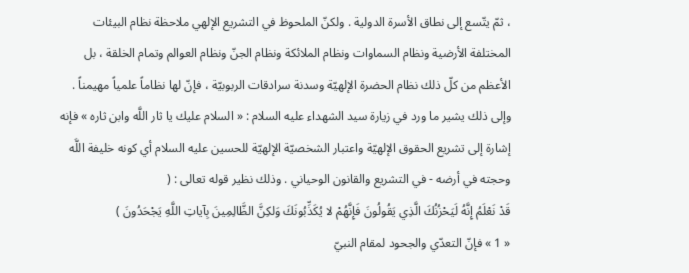، ثمّ يتّسع إلى نطاق الأسرة الدولية . ولكنّ الملحوظ في التشريع الإلهي ملاحظة نظام البيئات المختلفة الأرضية ونظام السماوات ونظام الملائكة ونظام الجنّ ونظام العوالم وتمام الخلقة ، بل الأعظم من كلّ ذلك نظام الحضرة الإلهيّة وسدنة سرادقات الربوبيّة ، فإنّ لها نظاماً علمياً مهيمناً . وإلى ذلك يشير ما ورد في زيارة سيد الشهداء عليه السلام : « السلام عليك يا ثار اللَّه وابن ثاره » فإنه إشارة إلى تشريع الحقوق الإلهيّة واعتبار الشخصيّة الإلهيّة للحسين عليه السلام أي كونه خليفة اللَّه وحجته في أرضه - في التشريع والقانون الوحياني . وذلك نظير قوله تعالى : (
قَدْ نَعْلَمُ إِنَّهُ لَيَحْزُنُكَ الَّذِي يَقُولُونَ فَإِنَّهُمْ لا يُكَذِّبُونَكَ وَلكِنَّ الظَّالِمِينَ بِآياتِ اللَّهِ يَجْحَدُونَ )
« 1 » فإنّ التعدّي والجحود لمقام النبيّ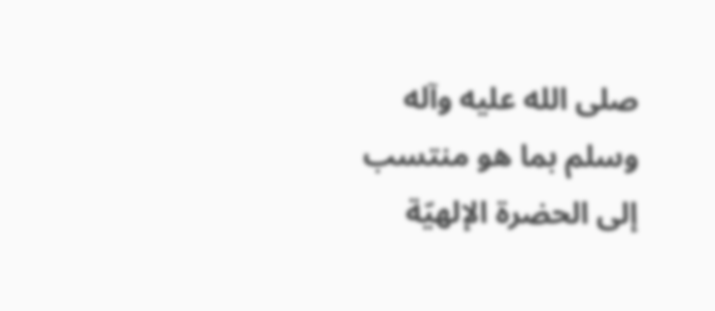صلى الله عليه وآله وسلم بما هو منتسب إلى الحضرة الإلهيّة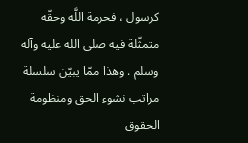كرسول ، فحرمة اللَّه وحقّه متمثّلة فيه صلى الله عليه وآله وسلم . وهذا ممّا يبيّن سلسلة مراتب نشوء الحق ومنظومة الحقوق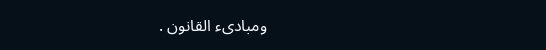ومبادىء القانون .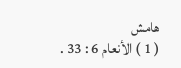هامش
( 1 ) الأنعام 6 : 33 .